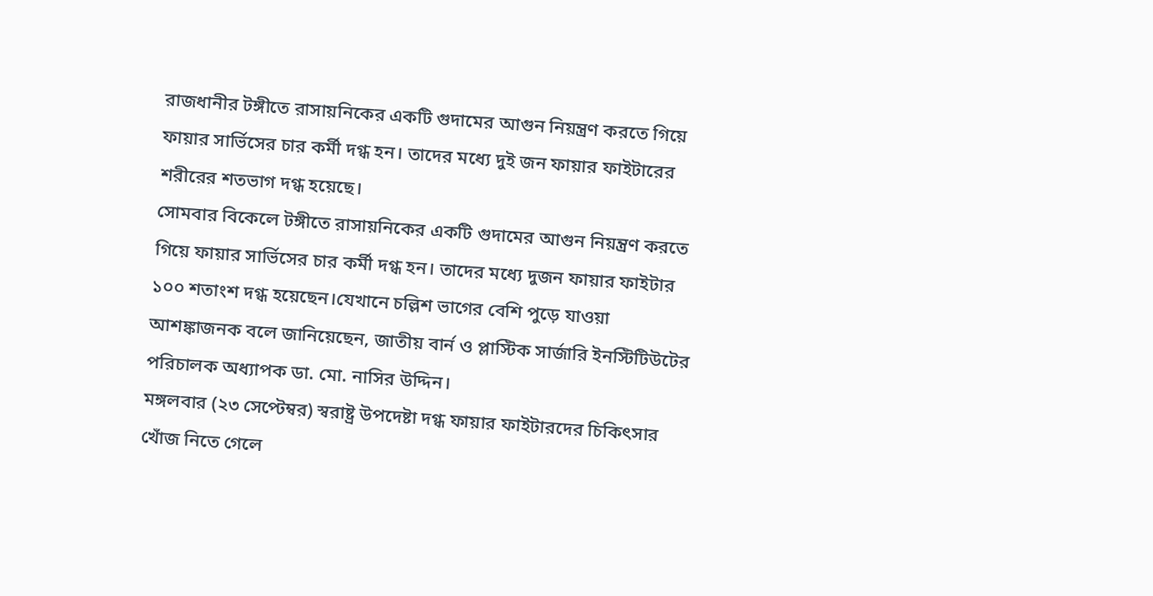রাজধানীর টঙ্গীতে রাসায়নিকের একটি গুদামের আগুন নিয়ন্ত্রণ করতে গিয়ে ফায়ার সার্ভিসের চার কর্মী দগ্ধ হন। তাদের মধ্যে দুই জন ফায়ার ফাইটারের শরীরের শতভাগ দগ্ধ হয়েছে।
সোমবার বিকেলে টঙ্গীতে রাসায়নিকের একটি গুদামের আগুন নিয়ন্ত্রণ করতে গিয়ে ফায়ার সার্ভিসের চার কর্মী দগ্ধ হন। তাদের মধ্যে দুজন ফায়ার ফাইটার ১০০ শতাংশ দগ্ধ হয়েছেন।যেখানে চল্লিশ ভাগের বেশি পুড়ে যাওয়া আশঙ্কাজনক বলে জানিয়েছেন, জাতীয় বার্ন ও প্লাস্টিক সার্জারি ইনস্টিটিউটের পরিচালক অধ্যাপক ডা. মো. নাসির উদ্দিন।
মঙ্গলবার (২৩ সেপ্টেম্বর) স্বরাষ্ট্র উপদেষ্টা দগ্ধ ফায়ার ফাইটারদের চিকিৎসার খোঁজ নিতে গেলে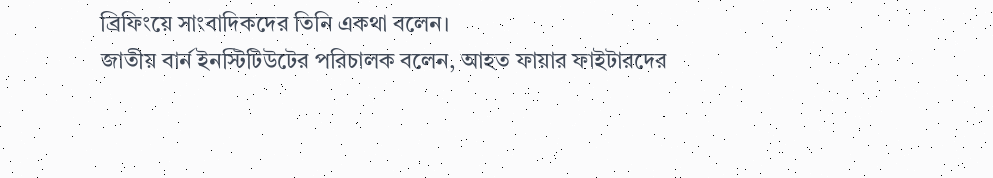ব্রিফিংয়ে সাংবাদিকদের তিনি একথা বলেন।
জাতীয় বার্ন ইনস্টিটিউটের পরিচালক বলেন, আহত ফায়ার ফাইটারদের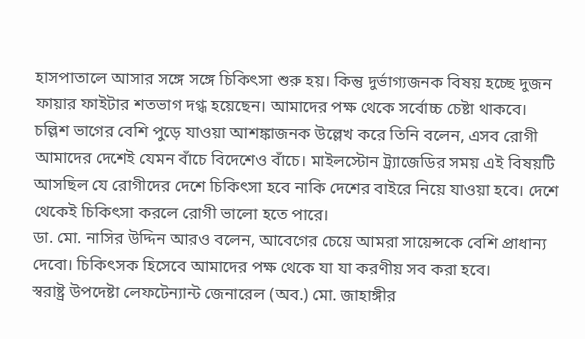হাসপাতালে আসার সঙ্গে সঙ্গে চিকিৎসা শুরু হয়। কিন্তু দুর্ভাগ্যজনক বিষয় হচ্ছে দুজন ফায়ার ফাইটার শতভাগ দগ্ধ হয়েছেন। আমাদের পক্ষ থেকে সর্বোচ্চ চেষ্টা থাকবে।
চল্লিশ ভাগের বেশি পুড়ে যাওয়া আশঙ্কাজনক উল্লেখ করে তিনি বলেন, এসব রোগী আমাদের দেশেই যেমন বাঁচে বিদেশেও বাঁচে। মাইলস্টোন ট্র্যাজেডির সময় এই বিষয়টি আসছিল যে রোগীদের দেশে চিকিৎসা হবে নাকি দেশের বাইরে নিয়ে যাওয়া হবে। দেশে থেকেই চিকিৎসা করলে রোগী ভালো হতে পারে।
ডা. মো. নাসির উদ্দিন আরও বলেন, আবেগের চেয়ে আমরা সায়েন্সকে বেশি প্রাধান্য দেবো। চিকিৎসক হিসেবে আমাদের পক্ষ থেকে যা যা করণীয় সব করা হবে।
স্বরাষ্ট্র উপদেষ্টা লেফটেন্যান্ট জেনারেল (অব.) মো. জাহাঙ্গীর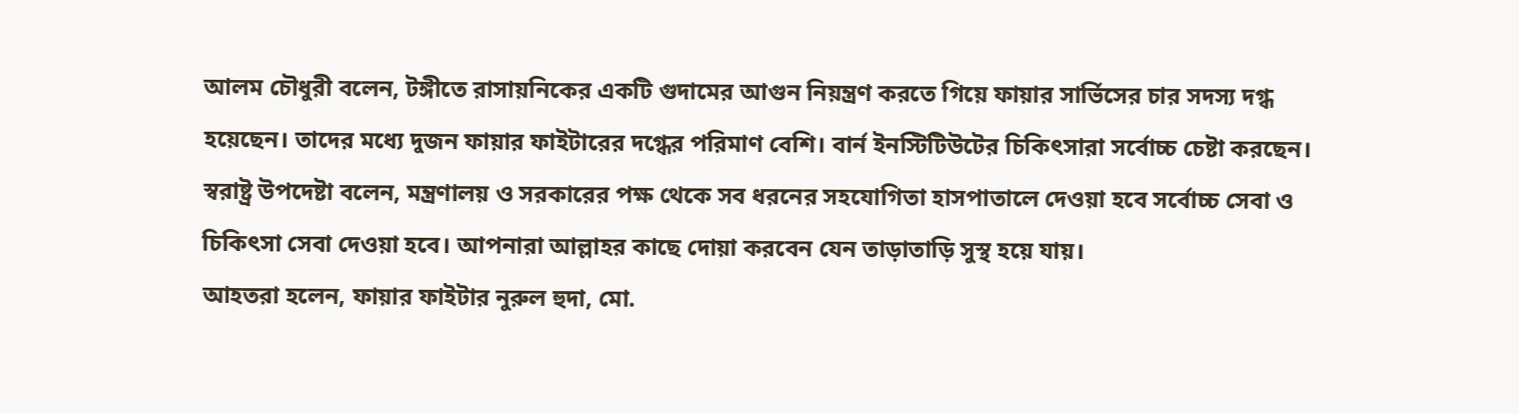আলম চৌধুরী বলেন, টঙ্গীতে রাসায়নিকের একটি গুদামের আগুন নিয়ন্ত্রণ করতে গিয়ে ফায়ার সার্ভিসের চার সদস্য দগ্ধ হয়েছেন। তাদের মধ্যে দুজন ফায়ার ফাইটারের দগ্ধের পরিমাণ বেশি। বার্ন ইনস্টিটিউটের চিকিৎসারা সর্বোচ্চ চেষ্টা করছেন।
স্বরাষ্ট্র উপদেষ্টা বলেন, মন্ত্রণালয় ও সরকারের পক্ষ থেকে সব ধরনের সহযোগিতা হাসপাতালে দেওয়া হবে সর্বোচ্চ সেবা ও চিকিৎসা সেবা দেওয়া হবে। আপনারা আল্লাহর কাছে দোয়া করবেন যেন তাড়াতাড়ি সুস্থ হয়ে যায়।
আহতরা হলেন, ফায়ার ফাইটার নুরুল হুদা, মো.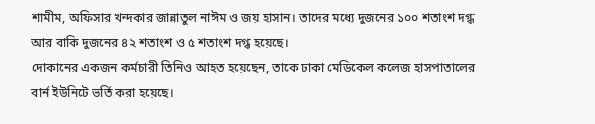শামীম, অফিসার খন্দকার জান্নাতুল নাঈম ও জয় হাসান। তাদের মধ্যে দুজনের ১০০ শতাংশ দগ্ধ আর বাকি দুজনের ৪২ শতাংশ ও ৫ শতাংশ দগ্ধ হয়েছে।
দোকানের একজন কর্মচারী তিনিও আহত হয়েছেন, তাকে ঢাকা মেডিকেল কলেজ হাসপাতালের বার্ন ইউনিটে ভর্তি করা হয়েছে।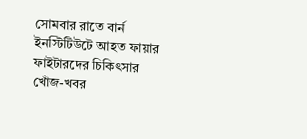সোমবার রাতে বার্ন ইনস্টিটিউটে আহত ফায়ার ফাইটারদের চিকিৎসার খোঁজ-খবর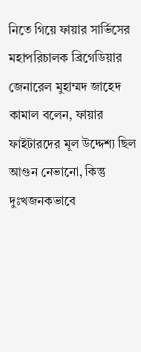নিতে গিয়ে ফায়ার সার্ভিসের মহাপরিচালক ব্রিগেডিয়ার জেনারেল মুহাম্মদ জাহেদ কামাল বলেন, ফায়ার ফাইটারদের মূল উদ্দেশ্য ছিল আগুন নেভানো, কিন্তু দুঃখজনকভাবে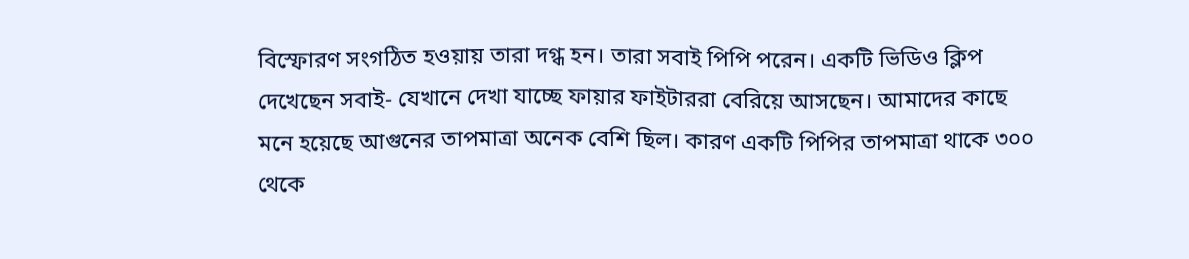বিস্ফোরণ সংগঠিত হওয়ায় তারা দগ্ধ হন। তারা সবাই পিপি পরেন। একটি ভিডিও ক্লিপ দেখেছেন সবাই- যেখানে দেখা যাচ্ছে ফায়ার ফাইটাররা বেরিয়ে আসছেন। আমাদের কাছে মনে হয়েছে আগুনের তাপমাত্রা অনেক বেশি ছিল। কারণ একটি পিপির তাপমাত্রা থাকে ৩০০ থেকে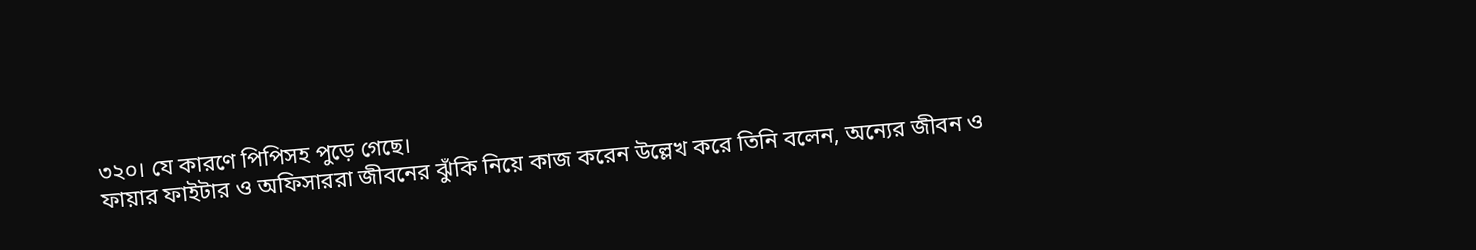৩২০। যে কারণে পিপিসহ পুড়ে গেছে।
ফায়ার ফাইটার ও অফিসাররা জীবনের ঝুঁকি নিয়ে কাজ করেন উল্লেখ করে তিনি বলেন, অন্যের জীবন ও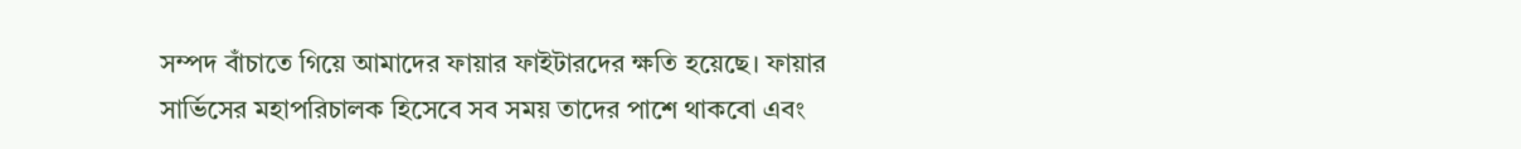সম্পদ বাঁচাতে গিয়ে আমাদের ফায়ার ফাইটারদের ক্ষতি হয়েছে। ফায়ার সার্ভিসের মহাপরিচালক হিসেবে সব সময় তাদের পাশে থাকবো এবং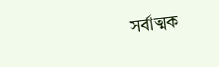সর্বাত্মক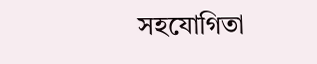সহযোগিতা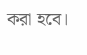করা হবে।